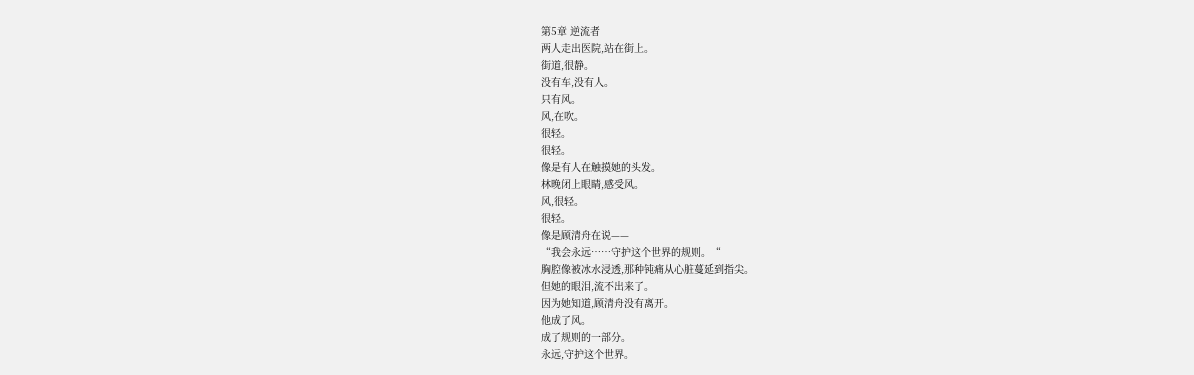第5章 逆流者
两人走出医院,站在街上。
街道,很静。
没有车,没有人。
只有风。
风,在吹。
很轻。
很轻。
像是有人在触摸她的头发。
林晚闭上眼睛,感受风。
风,很轻。
很轻。
像是顾清舟在说——
“我会永远……守护这个世界的规则。“
胸腔像被冰水浸透,那种钝痛从心脏蔓延到指尖。
但她的眼泪,流不出来了。
因为她知道,顾清舟没有离开。
他成了风。
成了规则的一部分。
永远,守护这个世界。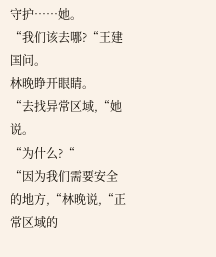守护……她。
“我们该去哪?“王建国问。
林晚睁开眼睛。
“去找异常区域,“她说。
“为什么?“
“因为我们需要安全的地方,“林晚说,“正常区域的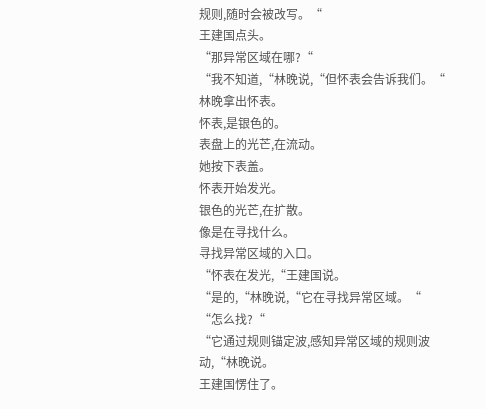规则,随时会被改写。“
王建国点头。
“那异常区域在哪?“
“我不知道,“林晚说,“但怀表会告诉我们。“
林晚拿出怀表。
怀表,是银色的。
表盘上的光芒,在流动。
她按下表盖。
怀表开始发光。
银色的光芒,在扩散。
像是在寻找什么。
寻找异常区域的入口。
“怀表在发光,“王建国说。
“是的,“林晚说,“它在寻找异常区域。“
“怎么找?“
“它通过规则锚定波,感知异常区域的规则波动,“林晚说。
王建国愣住了。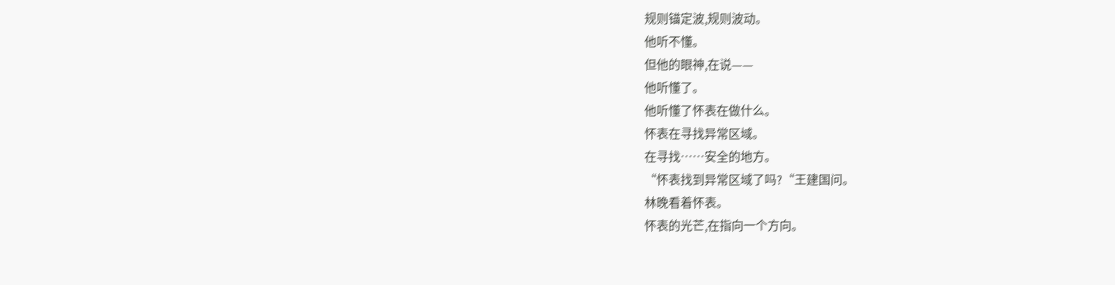规则锚定波,规则波动。
他听不懂。
但他的眼神,在说——
他听懂了。
他听懂了怀表在做什么。
怀表在寻找异常区域。
在寻找……安全的地方。
“怀表找到异常区域了吗?“王建国问。
林晚看着怀表。
怀表的光芒,在指向一个方向。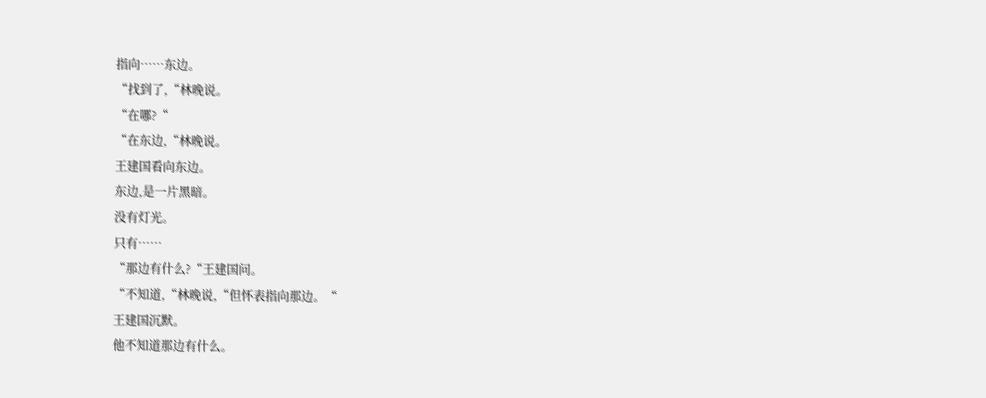指向……东边。
“找到了,“林晚说。
“在哪?“
“在东边,“林晚说。
王建国看向东边。
东边,是一片黑暗。
没有灯光。
只有……
“那边有什么?“王建国问。
“不知道,“林晚说,“但怀表指向那边。“
王建国沉默。
他不知道那边有什么。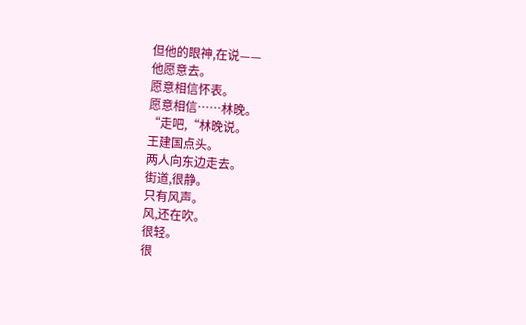但他的眼神,在说——
他愿意去。
愿意相信怀表。
愿意相信……林晚。
“走吧,“林晚说。
王建国点头。
两人向东边走去。
街道,很静。
只有风声。
风,还在吹。
很轻。
很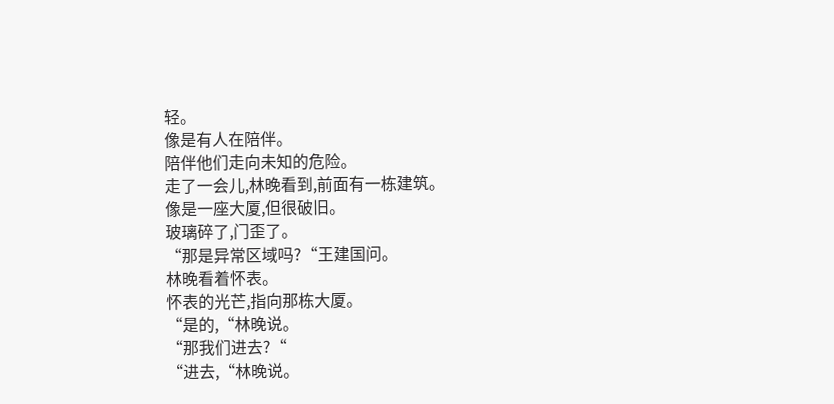轻。
像是有人在陪伴。
陪伴他们走向未知的危险。
走了一会儿,林晚看到,前面有一栋建筑。
像是一座大厦,但很破旧。
玻璃碎了,门歪了。
“那是异常区域吗?“王建国问。
林晚看着怀表。
怀表的光芒,指向那栋大厦。
“是的,“林晚说。
“那我们进去?“
“进去,“林晚说。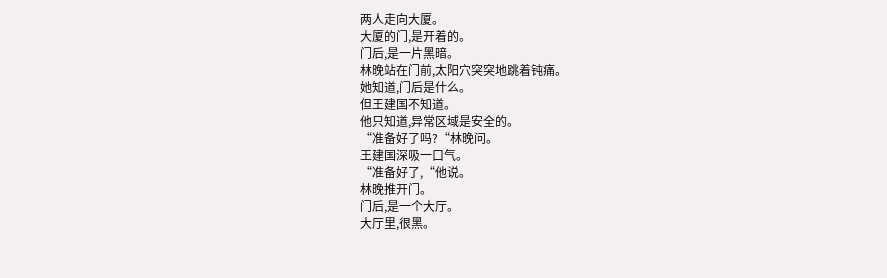两人走向大厦。
大厦的门,是开着的。
门后,是一片黑暗。
林晚站在门前,太阳穴突突地跳着钝痛。
她知道,门后是什么。
但王建国不知道。
他只知道,异常区域是安全的。
“准备好了吗?“林晚问。
王建国深吸一口气。
“准备好了,“他说。
林晚推开门。
门后,是一个大厅。
大厅里,很黑。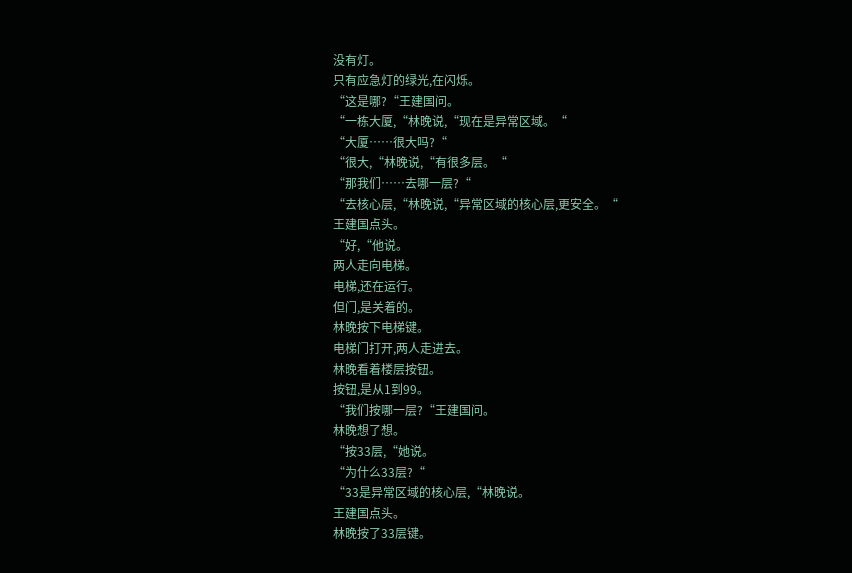没有灯。
只有应急灯的绿光,在闪烁。
“这是哪?“王建国问。
“一栋大厦,“林晚说,“现在是异常区域。“
“大厦……很大吗?“
“很大,“林晚说,“有很多层。“
“那我们……去哪一层?“
“去核心层,“林晚说,“异常区域的核心层,更安全。“
王建国点头。
“好,“他说。
两人走向电梯。
电梯,还在运行。
但门,是关着的。
林晚按下电梯键。
电梯门打开,两人走进去。
林晚看着楼层按钮。
按钮,是从1到99。
“我们按哪一层?“王建国问。
林晚想了想。
“按33层,“她说。
“为什么33层?“
“33是异常区域的核心层,“林晚说。
王建国点头。
林晚按了33层键。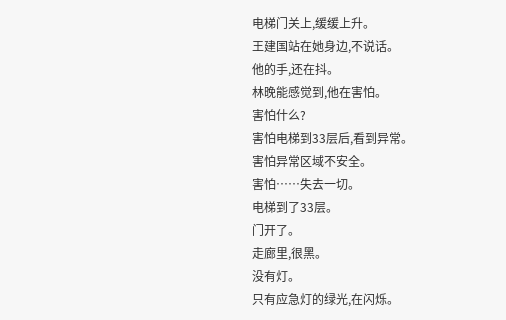电梯门关上,缓缓上升。
王建国站在她身边,不说话。
他的手,还在抖。
林晚能感觉到,他在害怕。
害怕什么?
害怕电梯到33层后,看到异常。
害怕异常区域不安全。
害怕……失去一切。
电梯到了33层。
门开了。
走廊里,很黑。
没有灯。
只有应急灯的绿光,在闪烁。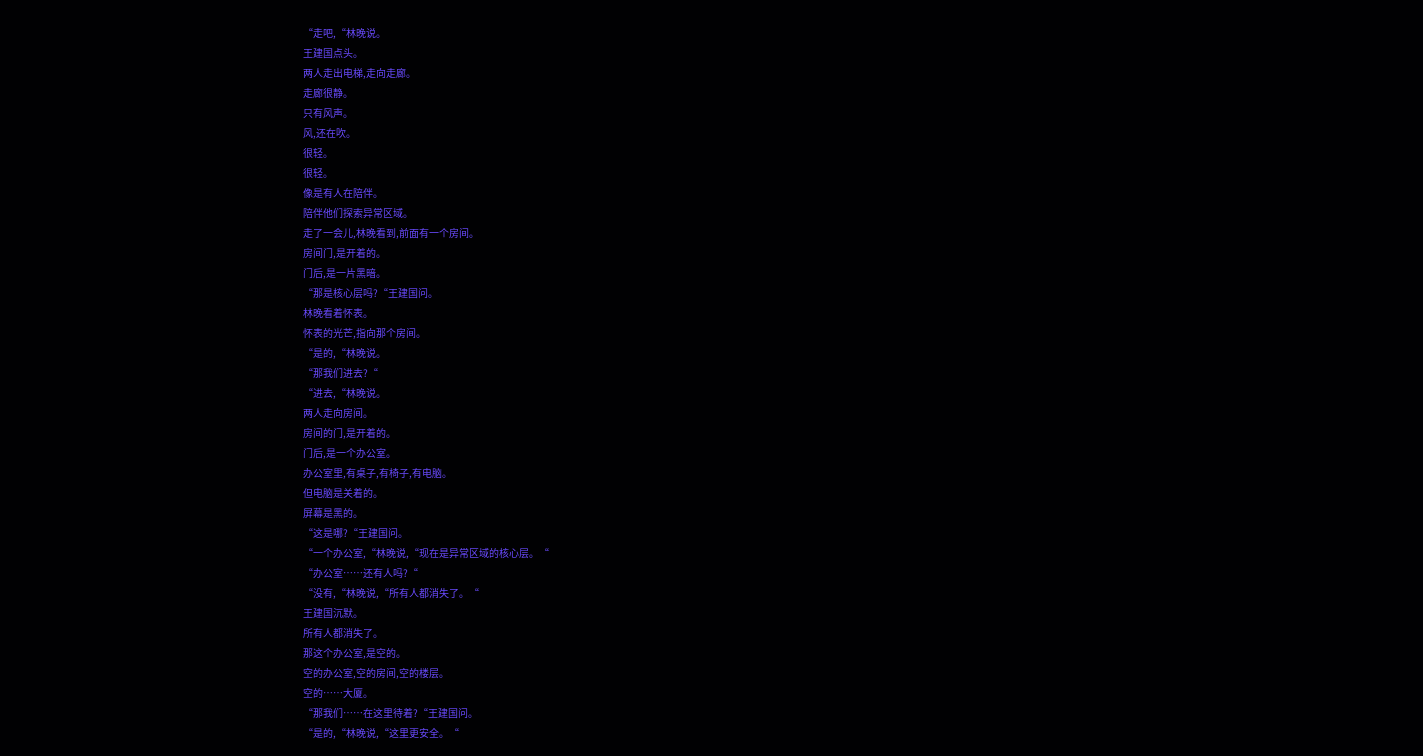“走吧,“林晚说。
王建国点头。
两人走出电梯,走向走廊。
走廊很静。
只有风声。
风,还在吹。
很轻。
很轻。
像是有人在陪伴。
陪伴他们探索异常区域。
走了一会儿,林晚看到,前面有一个房间。
房间门,是开着的。
门后,是一片黑暗。
“那是核心层吗?“王建国问。
林晚看着怀表。
怀表的光芒,指向那个房间。
“是的,“林晚说。
“那我们进去?“
“进去,“林晚说。
两人走向房间。
房间的门,是开着的。
门后,是一个办公室。
办公室里,有桌子,有椅子,有电脑。
但电脑是关着的。
屏幕是黑的。
“这是哪?“王建国问。
“一个办公室,“林晚说,“现在是异常区域的核心层。“
“办公室……还有人吗?“
“没有,“林晚说,“所有人都消失了。“
王建国沉默。
所有人都消失了。
那这个办公室,是空的。
空的办公室,空的房间,空的楼层。
空的……大厦。
“那我们……在这里待着?“王建国问。
“是的,“林晚说,“这里更安全。“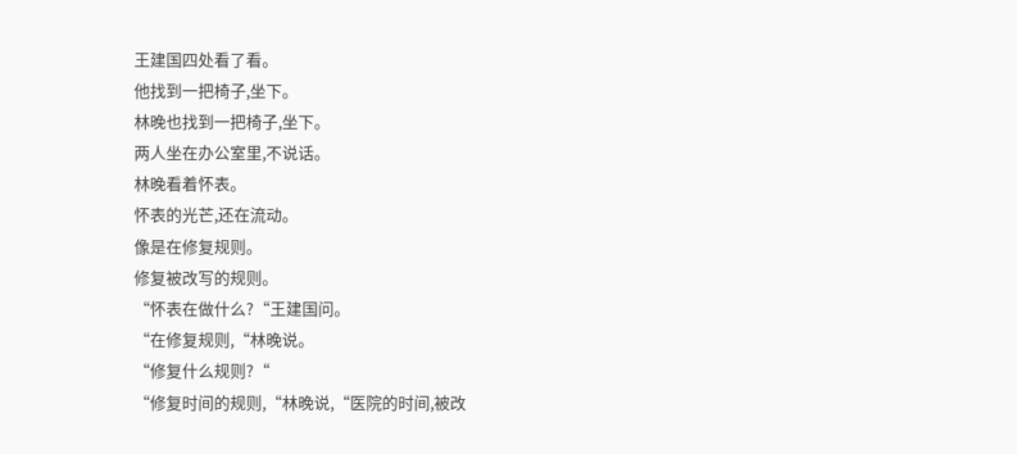王建国四处看了看。
他找到一把椅子,坐下。
林晚也找到一把椅子,坐下。
两人坐在办公室里,不说话。
林晚看着怀表。
怀表的光芒,还在流动。
像是在修复规则。
修复被改写的规则。
“怀表在做什么?“王建国问。
“在修复规则,“林晚说。
“修复什么规则?“
“修复时间的规则,“林晚说,“医院的时间,被改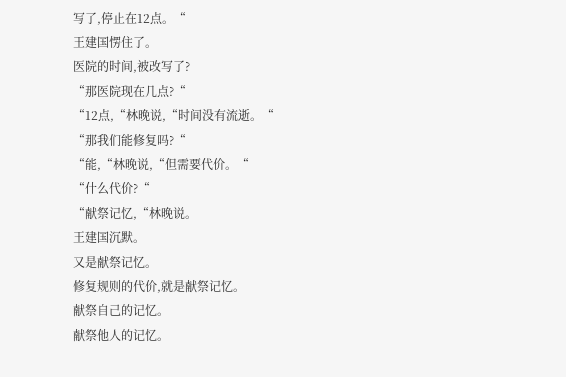写了,停止在12点。“
王建国愣住了。
医院的时间,被改写了?
“那医院现在几点?“
“12点,“林晚说,“时间没有流逝。“
“那我们能修复吗?“
“能,“林晚说,“但需要代价。“
“什么代价?“
“献祭记忆,“林晚说。
王建国沉默。
又是献祭记忆。
修复规则的代价,就是献祭记忆。
献祭自己的记忆。
献祭他人的记忆。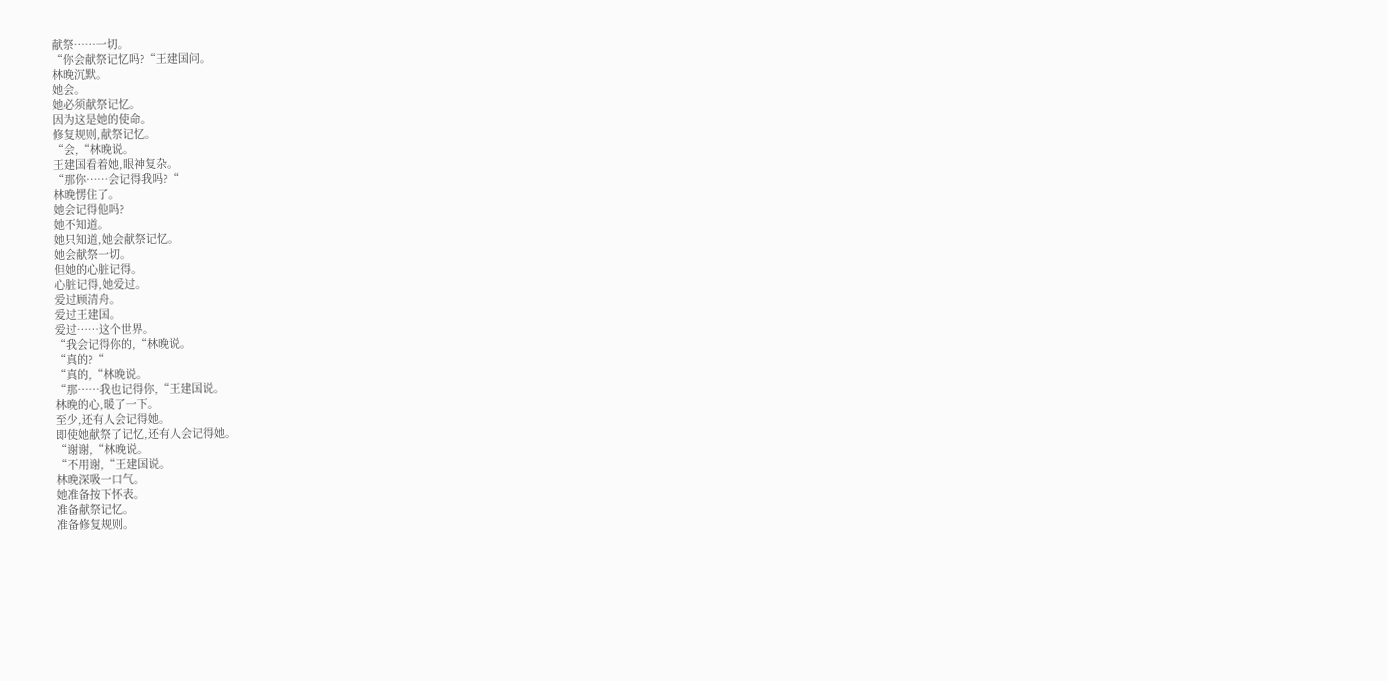献祭……一切。
“你会献祭记忆吗?“王建国问。
林晚沉默。
她会。
她必须献祭记忆。
因为这是她的使命。
修复规则,献祭记忆。
“会,“林晚说。
王建国看着她,眼神复杂。
“那你……会记得我吗?“
林晚愣住了。
她会记得他吗?
她不知道。
她只知道,她会献祭记忆。
她会献祭一切。
但她的心脏记得。
心脏记得,她爱过。
爱过顾清舟。
爱过王建国。
爱过……这个世界。
“我会记得你的,“林晚说。
“真的?“
“真的,“林晚说。
“那……我也记得你,“王建国说。
林晚的心,暖了一下。
至少,还有人会记得她。
即使她献祭了记忆,还有人会记得她。
“谢谢,“林晚说。
“不用谢,“王建国说。
林晚深吸一口气。
她准备按下怀表。
准备献祭记忆。
准备修复规则。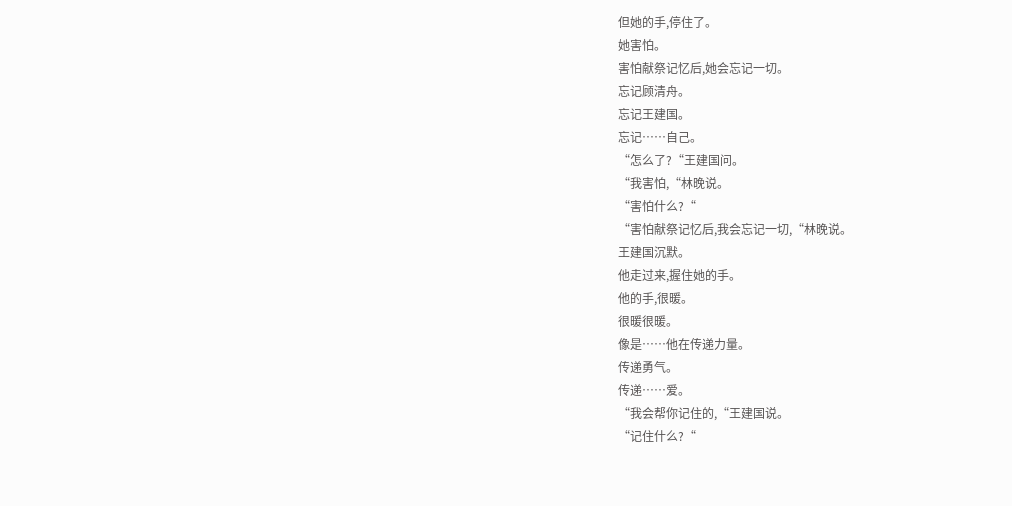但她的手,停住了。
她害怕。
害怕献祭记忆后,她会忘记一切。
忘记顾清舟。
忘记王建国。
忘记……自己。
“怎么了?“王建国问。
“我害怕,“林晚说。
“害怕什么?“
“害怕献祭记忆后,我会忘记一切,“林晚说。
王建国沉默。
他走过来,握住她的手。
他的手,很暖。
很暖很暖。
像是……他在传递力量。
传递勇气。
传递……爱。
“我会帮你记住的,“王建国说。
“记住什么?“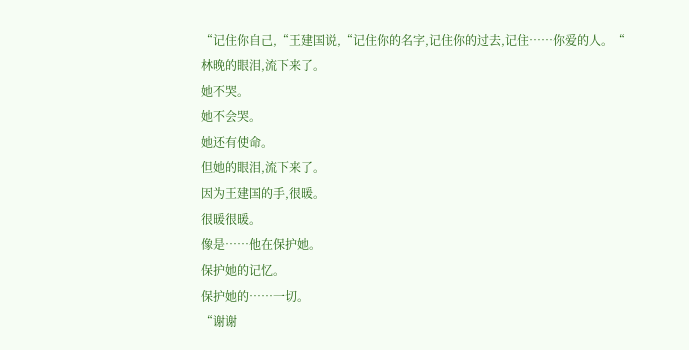“记住你自己,“王建国说,“记住你的名字,记住你的过去,记住……你爱的人。“
林晚的眼泪,流下来了。
她不哭。
她不会哭。
她还有使命。
但她的眼泪,流下来了。
因为王建国的手,很暖。
很暖很暖。
像是……他在保护她。
保护她的记忆。
保护她的……一切。
“谢谢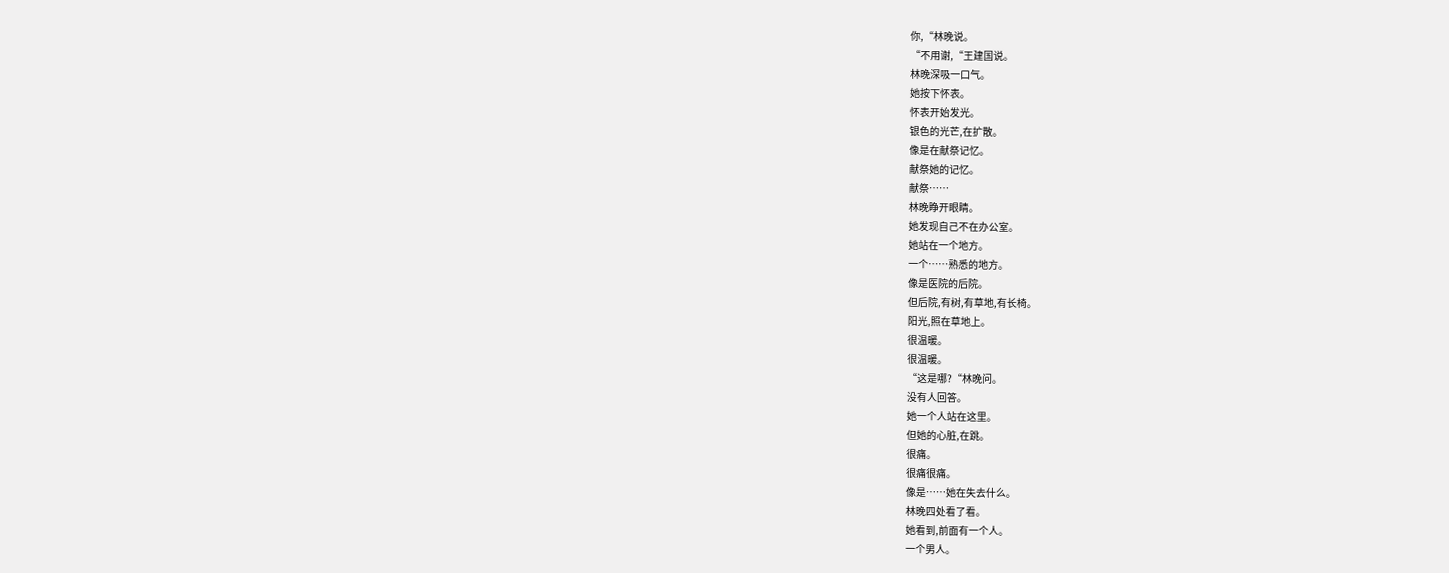你,“林晚说。
“不用谢,“王建国说。
林晚深吸一口气。
她按下怀表。
怀表开始发光。
银色的光芒,在扩散。
像是在献祭记忆。
献祭她的记忆。
献祭……
林晚睁开眼睛。
她发现自己不在办公室。
她站在一个地方。
一个……熟悉的地方。
像是医院的后院。
但后院,有树,有草地,有长椅。
阳光,照在草地上。
很温暖。
很温暖。
“这是哪?“林晚问。
没有人回答。
她一个人站在这里。
但她的心脏,在跳。
很痛。
很痛很痛。
像是……她在失去什么。
林晚四处看了看。
她看到,前面有一个人。
一个男人。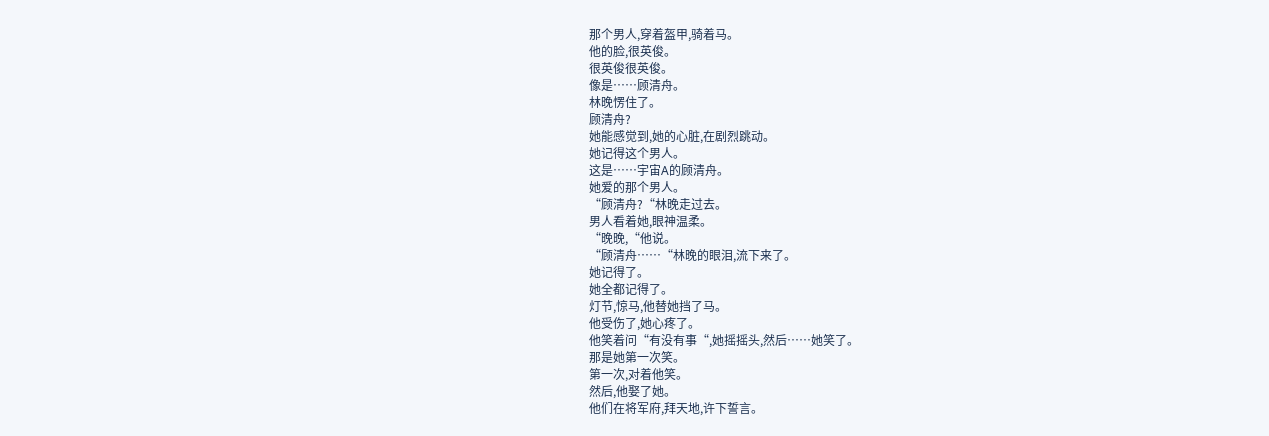那个男人,穿着盔甲,骑着马。
他的脸,很英俊。
很英俊很英俊。
像是……顾清舟。
林晚愣住了。
顾清舟?
她能感觉到,她的心脏,在剧烈跳动。
她记得这个男人。
这是……宇宙A的顾清舟。
她爱的那个男人。
“顾清舟?“林晚走过去。
男人看着她,眼神温柔。
“晚晚,“他说。
“顾清舟……“林晚的眼泪,流下来了。
她记得了。
她全都记得了。
灯节,惊马,他替她挡了马。
他受伤了,她心疼了。
他笑着问“有没有事“,她摇摇头,然后……她笑了。
那是她第一次笑。
第一次,对着他笑。
然后,他娶了她。
他们在将军府,拜天地,许下誓言。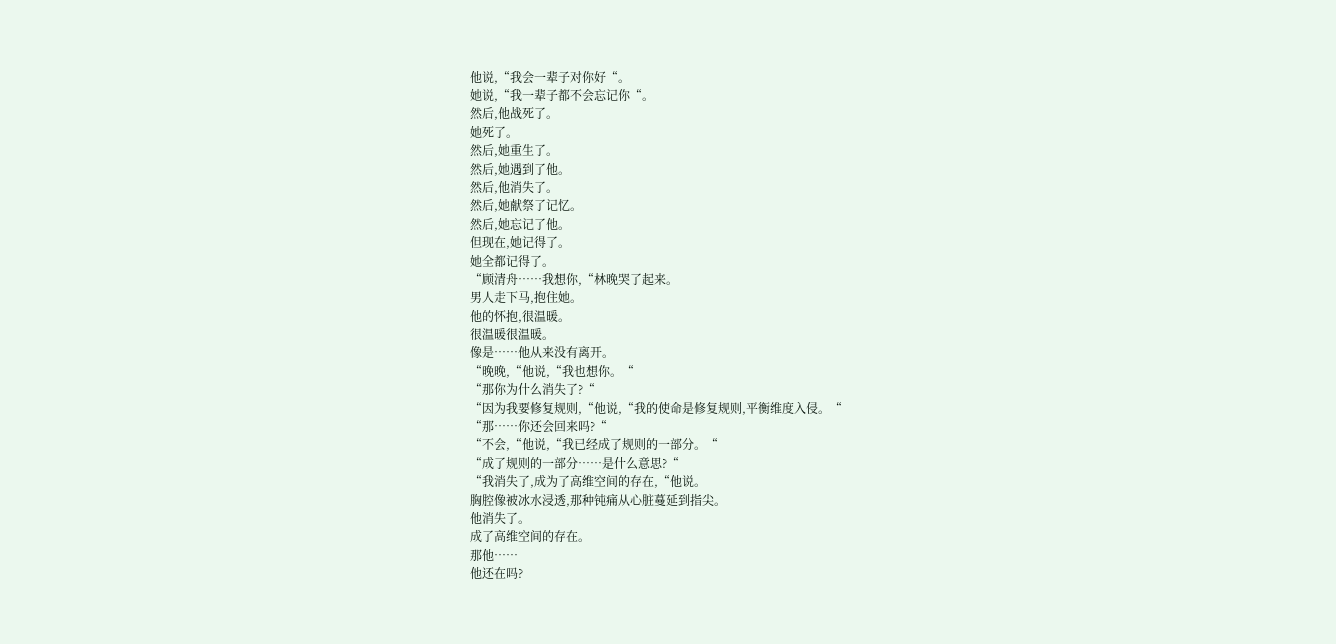他说,“我会一辈子对你好“。
她说,“我一辈子都不会忘记你“。
然后,他战死了。
她死了。
然后,她重生了。
然后,她遇到了他。
然后,他消失了。
然后,她献祭了记忆。
然后,她忘记了他。
但现在,她记得了。
她全都记得了。
“顾清舟……我想你,“林晚哭了起来。
男人走下马,抱住她。
他的怀抱,很温暖。
很温暖很温暖。
像是……他从来没有离开。
“晚晚,“他说,“我也想你。“
“那你为什么消失了?“
“因为我要修复规则,“他说,“我的使命是修复规则,平衡维度入侵。“
“那……你还会回来吗?“
“不会,“他说,“我已经成了规则的一部分。“
“成了规则的一部分……是什么意思?“
“我消失了,成为了高维空间的存在,“他说。
胸腔像被冰水浸透,那种钝痛从心脏蔓延到指尖。
他消失了。
成了高维空间的存在。
那他……
他还在吗?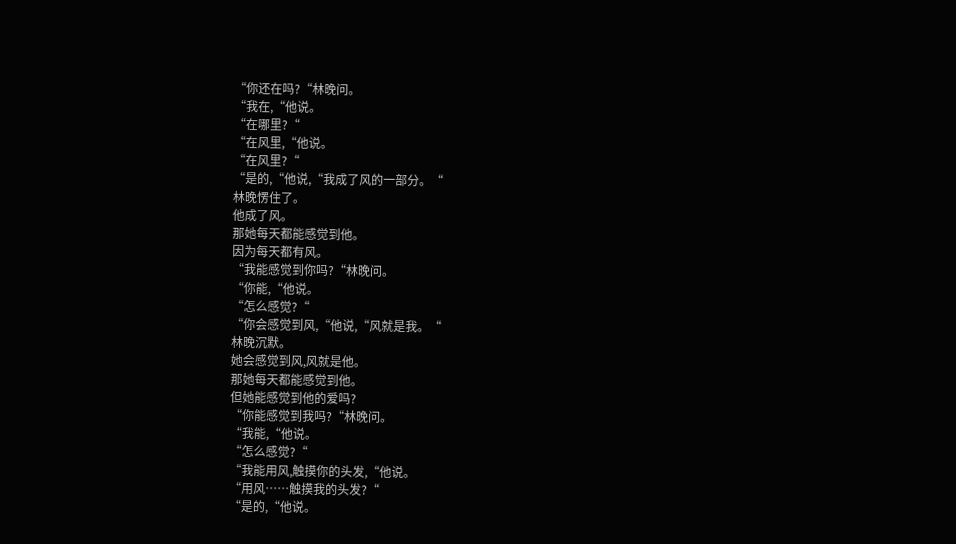“你还在吗?“林晚问。
“我在,“他说。
“在哪里?“
“在风里,“他说。
“在风里?“
“是的,“他说,“我成了风的一部分。“
林晚愣住了。
他成了风。
那她每天都能感觉到他。
因为每天都有风。
“我能感觉到你吗?“林晚问。
“你能,“他说。
“怎么感觉?“
“你会感觉到风,“他说,“风就是我。“
林晚沉默。
她会感觉到风,风就是他。
那她每天都能感觉到他。
但她能感觉到他的爱吗?
“你能感觉到我吗?“林晚问。
“我能,“他说。
“怎么感觉?“
“我能用风,触摸你的头发,“他说。
“用风……触摸我的头发?“
“是的,“他说。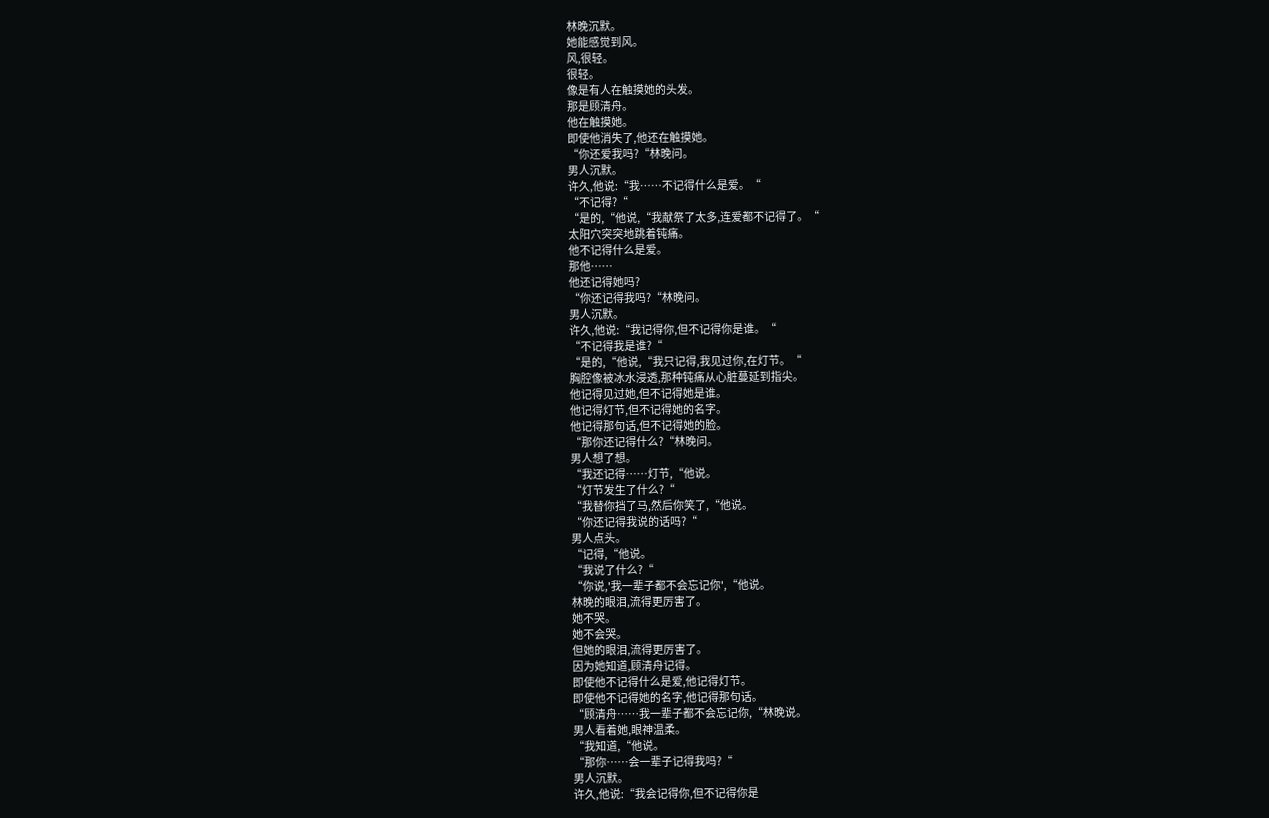林晚沉默。
她能感觉到风。
风,很轻。
很轻。
像是有人在触摸她的头发。
那是顾清舟。
他在触摸她。
即使他消失了,他还在触摸她。
“你还爱我吗?“林晚问。
男人沉默。
许久,他说:“我……不记得什么是爱。“
“不记得?“
“是的,“他说,“我献祭了太多,连爱都不记得了。“
太阳穴突突地跳着钝痛。
他不记得什么是爱。
那他……
他还记得她吗?
“你还记得我吗?“林晚问。
男人沉默。
许久,他说:“我记得你,但不记得你是谁。“
“不记得我是谁?“
“是的,“他说,“我只记得,我见过你,在灯节。“
胸腔像被冰水浸透,那种钝痛从心脏蔓延到指尖。
他记得见过她,但不记得她是谁。
他记得灯节,但不记得她的名字。
他记得那句话,但不记得她的脸。
“那你还记得什么?“林晚问。
男人想了想。
“我还记得……灯节,“他说。
“灯节发生了什么?“
“我替你挡了马,然后你笑了,“他说。
“你还记得我说的话吗?“
男人点头。
“记得,“他说。
“我说了什么?“
“你说,'我一辈子都不会忘记你',“他说。
林晚的眼泪,流得更厉害了。
她不哭。
她不会哭。
但她的眼泪,流得更厉害了。
因为她知道,顾清舟记得。
即使他不记得什么是爱,他记得灯节。
即使他不记得她的名字,他记得那句话。
“顾清舟……我一辈子都不会忘记你,“林晚说。
男人看着她,眼神温柔。
“我知道,“他说。
“那你……会一辈子记得我吗?“
男人沉默。
许久,他说:“我会记得你,但不记得你是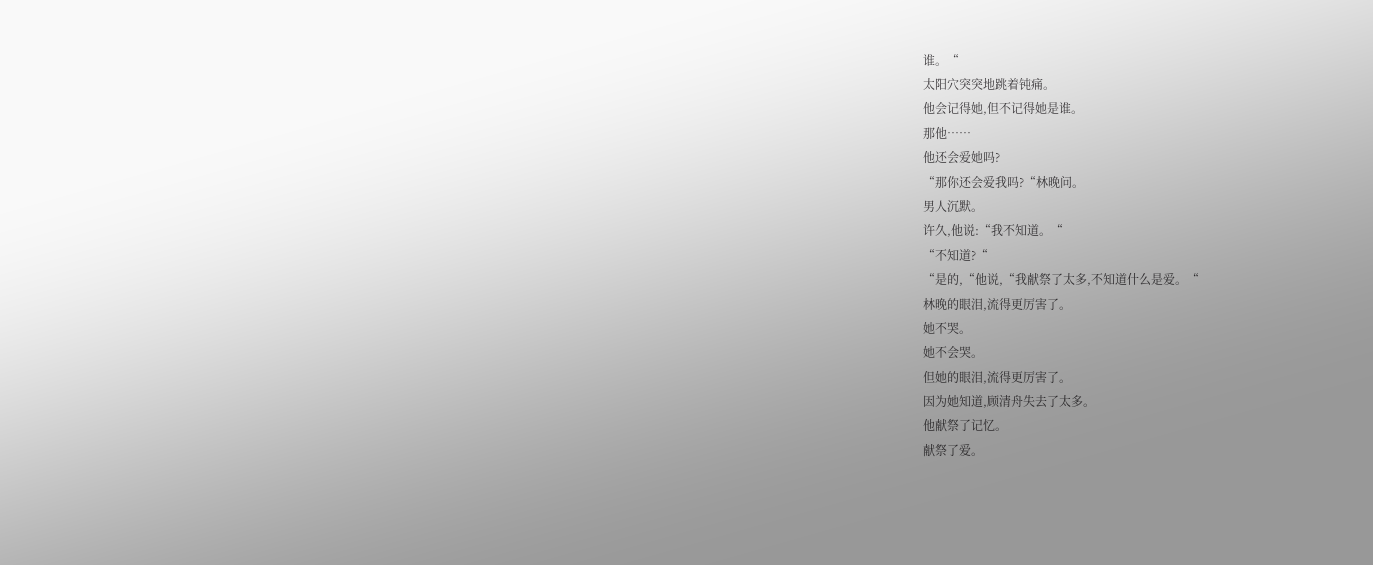谁。“
太阳穴突突地跳着钝痛。
他会记得她,但不记得她是谁。
那他……
他还会爱她吗?
“那你还会爱我吗?“林晚问。
男人沉默。
许久,他说:“我不知道。“
“不知道?“
“是的,“他说,“我献祭了太多,不知道什么是爱。“
林晚的眼泪,流得更厉害了。
她不哭。
她不会哭。
但她的眼泪,流得更厉害了。
因为她知道,顾清舟失去了太多。
他献祭了记忆。
献祭了爱。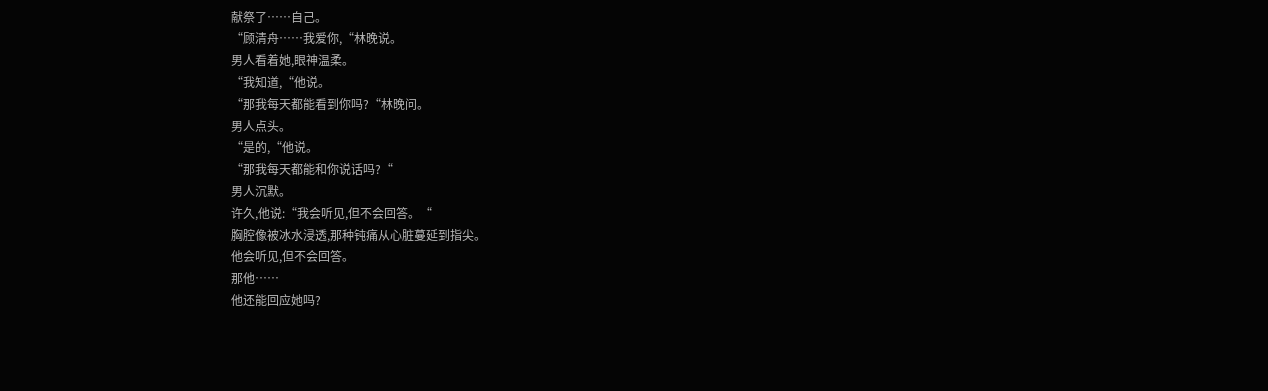献祭了……自己。
“顾清舟……我爱你,“林晚说。
男人看着她,眼神温柔。
“我知道,“他说。
“那我每天都能看到你吗?“林晚问。
男人点头。
“是的,“他说。
“那我每天都能和你说话吗?“
男人沉默。
许久,他说:“我会听见,但不会回答。“
胸腔像被冰水浸透,那种钝痛从心脏蔓延到指尖。
他会听见,但不会回答。
那他……
他还能回应她吗?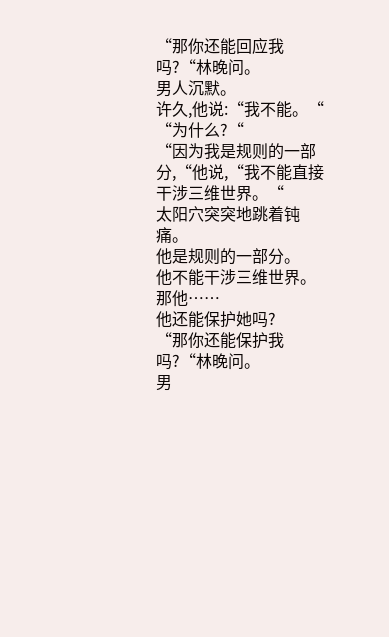“那你还能回应我吗?“林晚问。
男人沉默。
许久,他说:“我不能。“
“为什么?“
“因为我是规则的一部分,“他说,“我不能直接干涉三维世界。“
太阳穴突突地跳着钝痛。
他是规则的一部分。
他不能干涉三维世界。
那他……
他还能保护她吗?
“那你还能保护我吗?“林晚问。
男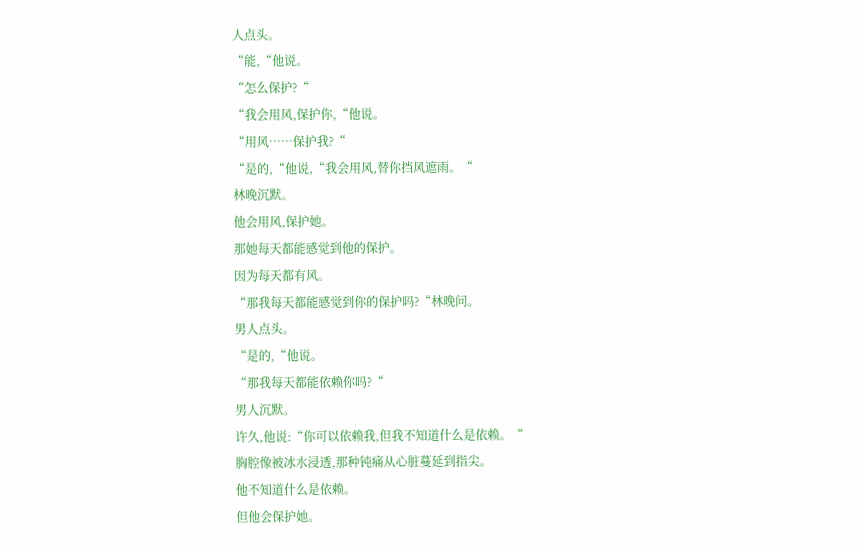人点头。
“能,“他说。
“怎么保护?“
“我会用风,保护你,“他说。
“用风……保护我?“
“是的,“他说,“我会用风,替你挡风遮雨。“
林晚沉默。
他会用风,保护她。
那她每天都能感觉到他的保护。
因为每天都有风。
“那我每天都能感觉到你的保护吗?“林晚问。
男人点头。
“是的,“他说。
“那我每天都能依赖你吗?“
男人沉默。
许久,他说:“你可以依赖我,但我不知道什么是依赖。“
胸腔像被冰水浸透,那种钝痛从心脏蔓延到指尖。
他不知道什么是依赖。
但他会保护她。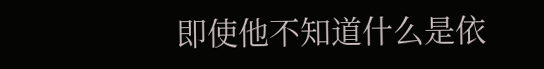即使他不知道什么是依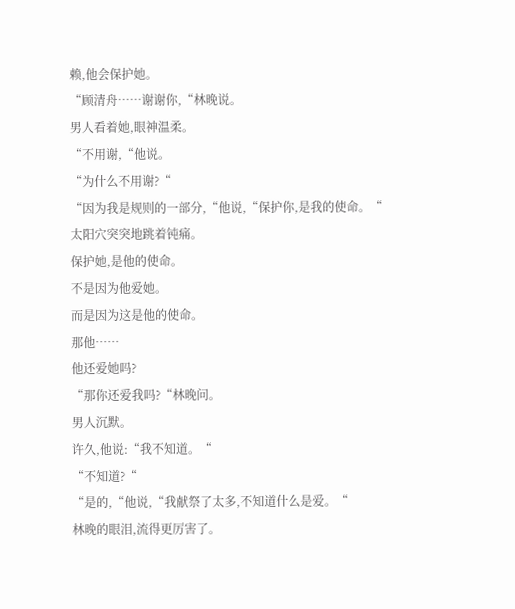赖,他会保护她。
“顾清舟……谢谢你,“林晚说。
男人看着她,眼神温柔。
“不用谢,“他说。
“为什么不用谢?“
“因为我是规则的一部分,“他说,“保护你,是我的使命。“
太阳穴突突地跳着钝痛。
保护她,是他的使命。
不是因为他爱她。
而是因为这是他的使命。
那他……
他还爱她吗?
“那你还爱我吗?“林晚问。
男人沉默。
许久,他说:“我不知道。“
“不知道?“
“是的,“他说,“我献祭了太多,不知道什么是爱。“
林晚的眼泪,流得更厉害了。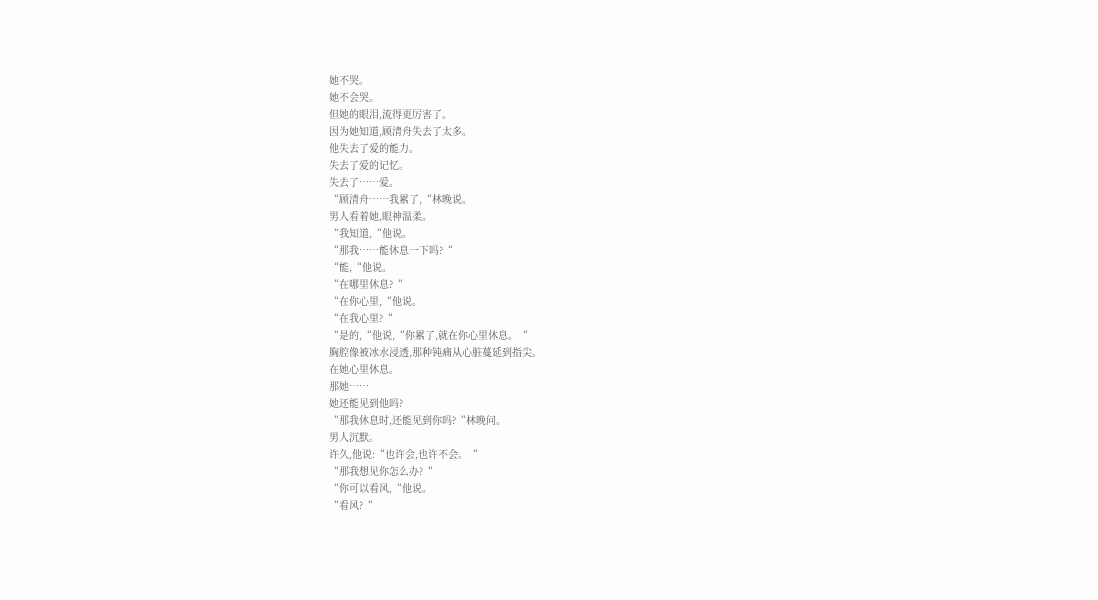她不哭。
她不会哭。
但她的眼泪,流得更厉害了。
因为她知道,顾清舟失去了太多。
他失去了爱的能力。
失去了爱的记忆。
失去了……爱。
“顾清舟……我累了,“林晚说。
男人看着她,眼神温柔。
“我知道,“他说。
“那我……能休息一下吗?“
“能,“他说。
“在哪里休息?“
“在你心里,“他说。
“在我心里?“
“是的,“他说,“你累了,就在你心里休息。“
胸腔像被冰水浸透,那种钝痛从心脏蔓延到指尖。
在她心里休息。
那她……
她还能见到他吗?
“那我休息时,还能见到你吗?“林晚问。
男人沉默。
许久,他说:“也许会,也许不会。“
“那我想见你怎么办?“
“你可以看风,“他说。
“看风?“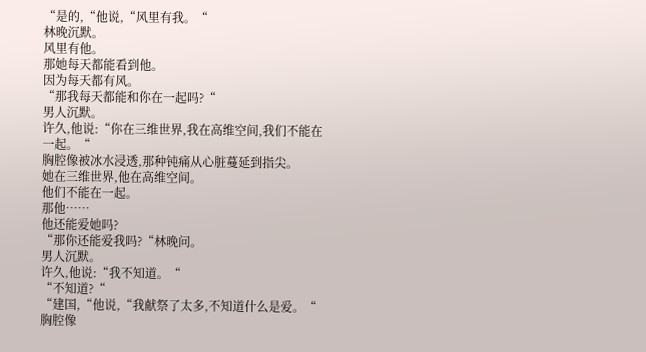“是的,“他说,“风里有我。“
林晚沉默。
风里有他。
那她每天都能看到他。
因为每天都有风。
“那我每天都能和你在一起吗?“
男人沉默。
许久,他说:“你在三维世界,我在高维空间,我们不能在一起。“
胸腔像被冰水浸透,那种钝痛从心脏蔓延到指尖。
她在三维世界,他在高维空间。
他们不能在一起。
那他……
他还能爱她吗?
“那你还能爱我吗?“林晚问。
男人沉默。
许久,他说:“我不知道。“
“不知道?“
“建国,“他说,“我献祭了太多,不知道什么是爱。“
胸腔像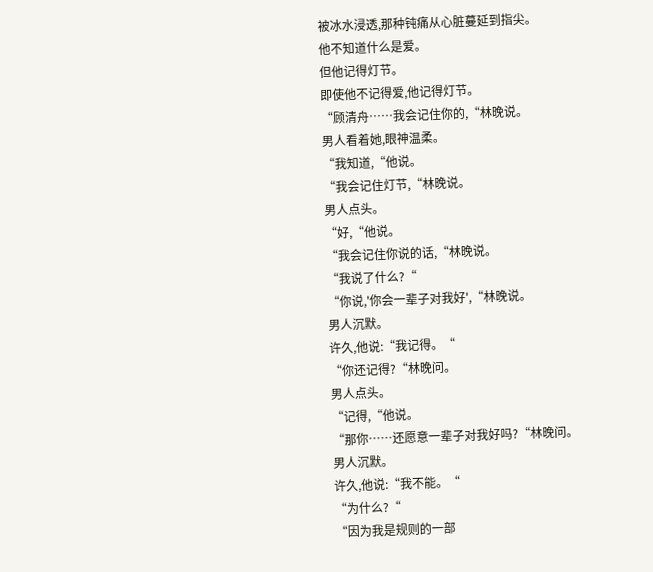被冰水浸透,那种钝痛从心脏蔓延到指尖。
他不知道什么是爱。
但他记得灯节。
即使他不记得爱,他记得灯节。
“顾清舟……我会记住你的,“林晚说。
男人看着她,眼神温柔。
“我知道,“他说。
“我会记住灯节,“林晚说。
男人点头。
“好,“他说。
“我会记住你说的话,“林晚说。
“我说了什么?“
“你说,'你会一辈子对我好',“林晚说。
男人沉默。
许久,他说:“我记得。“
“你还记得?“林晚问。
男人点头。
“记得,“他说。
“那你……还愿意一辈子对我好吗?“林晚问。
男人沉默。
许久,他说:“我不能。“
“为什么?“
“因为我是规则的一部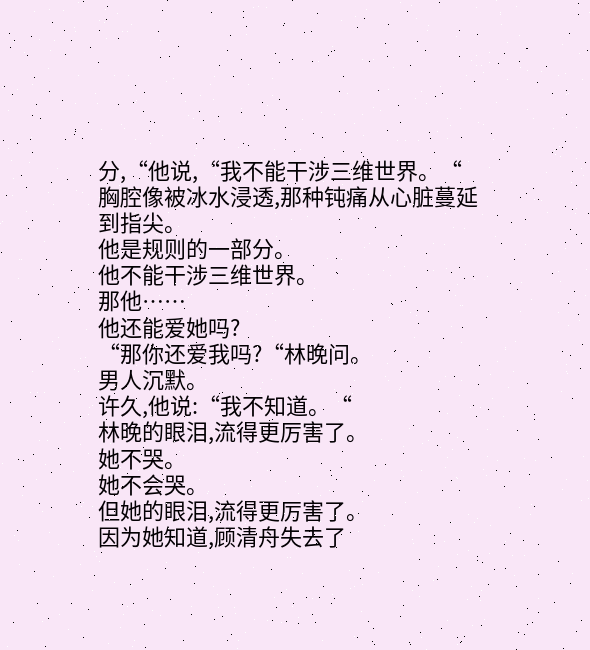分,“他说,“我不能干涉三维世界。“
胸腔像被冰水浸透,那种钝痛从心脏蔓延到指尖。
他是规则的一部分。
他不能干涉三维世界。
那他……
他还能爱她吗?
“那你还爱我吗?“林晚问。
男人沉默。
许久,他说:“我不知道。“
林晚的眼泪,流得更厉害了。
她不哭。
她不会哭。
但她的眼泪,流得更厉害了。
因为她知道,顾清舟失去了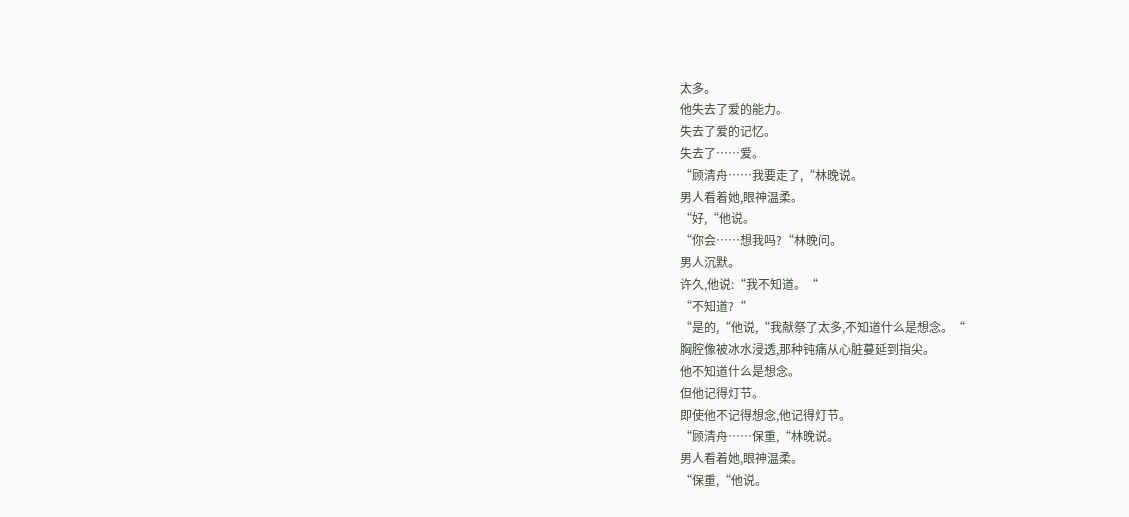太多。
他失去了爱的能力。
失去了爱的记忆。
失去了……爱。
“顾清舟……我要走了,“林晚说。
男人看着她,眼神温柔。
“好,“他说。
“你会……想我吗?“林晚问。
男人沉默。
许久,他说:“我不知道。“
“不知道?“
“是的,“他说,“我献祭了太多,不知道什么是想念。“
胸腔像被冰水浸透,那种钝痛从心脏蔓延到指尖。
他不知道什么是想念。
但他记得灯节。
即使他不记得想念,他记得灯节。
“顾清舟……保重,“林晚说。
男人看着她,眼神温柔。
“保重,“他说。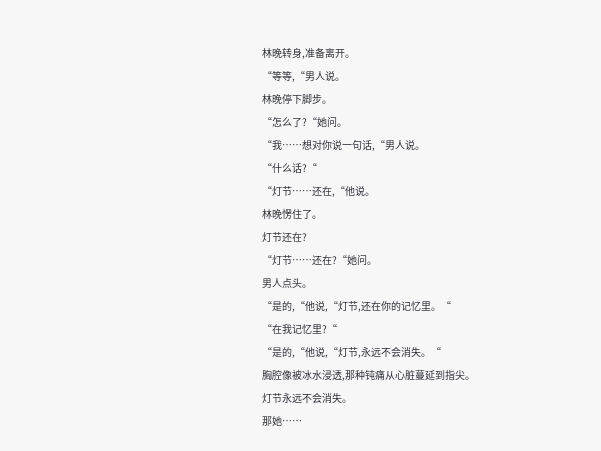林晚转身,准备离开。
“等等,“男人说。
林晚停下脚步。
“怎么了?“她问。
“我……想对你说一句话,“男人说。
“什么话?“
“灯节……还在,“他说。
林晚愣住了。
灯节还在?
“灯节……还在?“她问。
男人点头。
“是的,“他说,“灯节,还在你的记忆里。“
“在我记忆里?“
“是的,“他说,“灯节,永远不会消失。“
胸腔像被冰水浸透,那种钝痛从心脏蔓延到指尖。
灯节永远不会消失。
那她……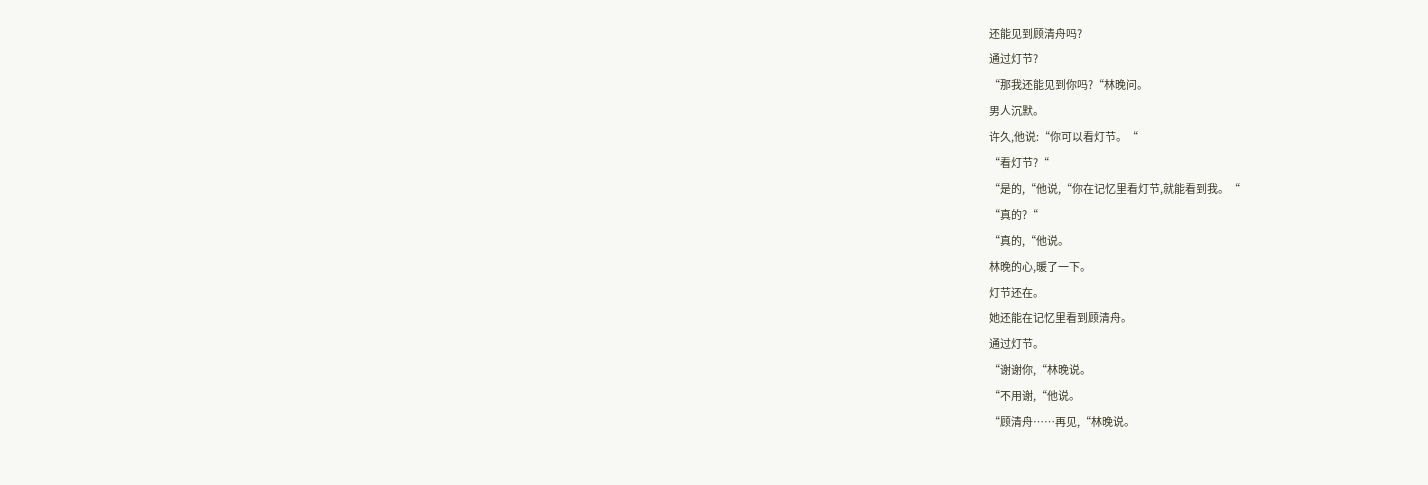还能见到顾清舟吗?
通过灯节?
“那我还能见到你吗?“林晚问。
男人沉默。
许久,他说:“你可以看灯节。“
“看灯节?“
“是的,“他说,“你在记忆里看灯节,就能看到我。“
“真的?“
“真的,“他说。
林晚的心,暖了一下。
灯节还在。
她还能在记忆里看到顾清舟。
通过灯节。
“谢谢你,“林晚说。
“不用谢,“他说。
“顾清舟……再见,“林晚说。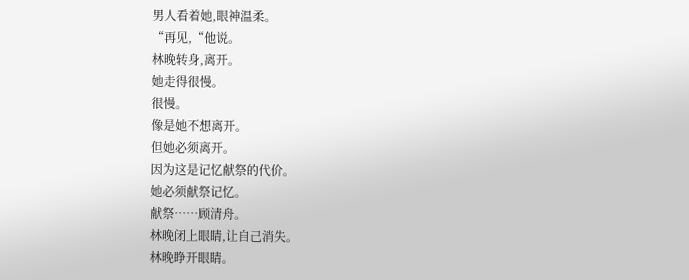男人看着她,眼神温柔。
“再见,“他说。
林晚转身,离开。
她走得很慢。
很慢。
像是她不想离开。
但她必须离开。
因为这是记忆献祭的代价。
她必须献祭记忆。
献祭……顾清舟。
林晚闭上眼睛,让自己消失。
林晚睁开眼睛。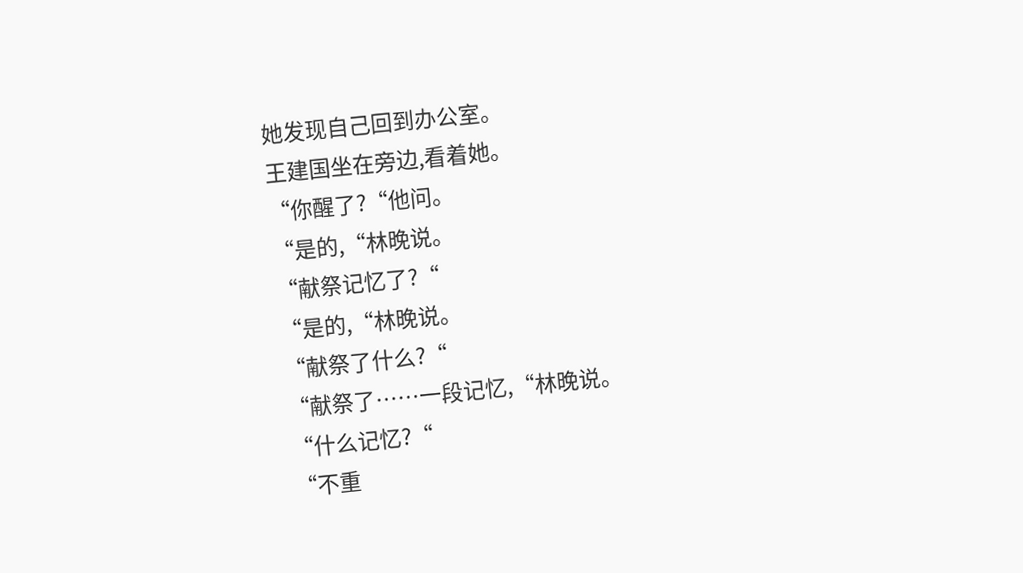她发现自己回到办公室。
王建国坐在旁边,看着她。
“你醒了?“他问。
“是的,“林晚说。
“献祭记忆了?“
“是的,“林晚说。
“献祭了什么?“
“献祭了……一段记忆,“林晚说。
“什么记忆?“
“不重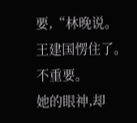要,“林晚说。
王建国愣住了。
不重要。
她的眼神,却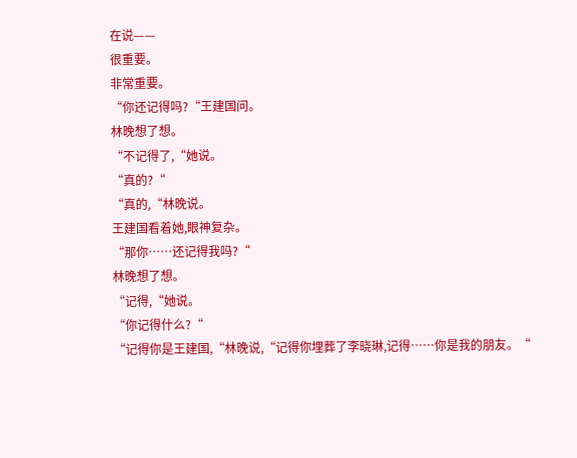在说——
很重要。
非常重要。
“你还记得吗?“王建国问。
林晚想了想。
“不记得了,“她说。
“真的?“
“真的,“林晚说。
王建国看着她,眼神复杂。
“那你……还记得我吗?“
林晚想了想。
“记得,“她说。
“你记得什么?“
“记得你是王建国,“林晚说,“记得你埋葬了李晓琳,记得……你是我的朋友。“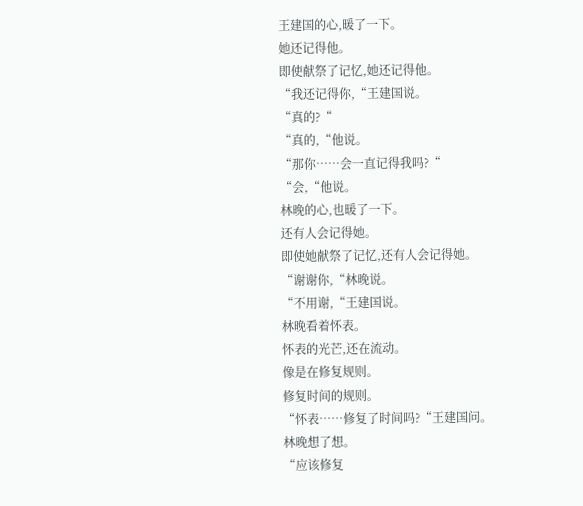王建国的心,暖了一下。
她还记得他。
即使献祭了记忆,她还记得他。
“我还记得你,“王建国说。
“真的?“
“真的,“他说。
“那你……会一直记得我吗?“
“会,“他说。
林晚的心,也暖了一下。
还有人会记得她。
即使她献祭了记忆,还有人会记得她。
“谢谢你,“林晚说。
“不用谢,“王建国说。
林晚看着怀表。
怀表的光芒,还在流动。
像是在修复规则。
修复时间的规则。
“怀表……修复了时间吗?“王建国问。
林晚想了想。
“应该修复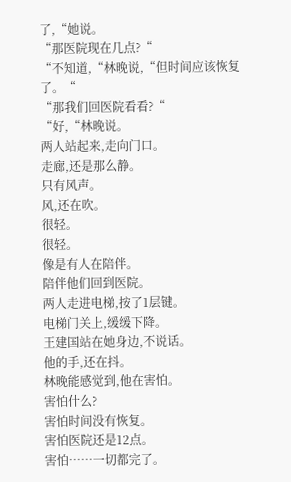了,“她说。
“那医院现在几点?“
“不知道,“林晚说,“但时间应该恢复了。“
“那我们回医院看看?“
“好,“林晚说。
两人站起来,走向门口。
走廊,还是那么静。
只有风声。
风,还在吹。
很轻。
很轻。
像是有人在陪伴。
陪伴他们回到医院。
两人走进电梯,按了1层键。
电梯门关上,缓缓下降。
王建国站在她身边,不说话。
他的手,还在抖。
林晚能感觉到,他在害怕。
害怕什么?
害怕时间没有恢复。
害怕医院还是12点。
害怕……一切都完了。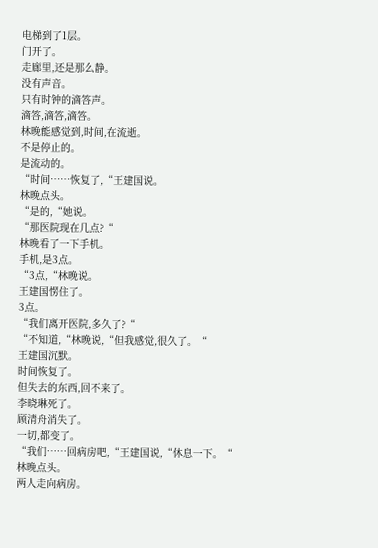电梯到了1层。
门开了。
走廊里,还是那么静。
没有声音。
只有时钟的滴答声。
滴答,滴答,滴答。
林晚能感觉到,时间,在流逝。
不是停止的。
是流动的。
“时间……恢复了,“王建国说。
林晚点头。
“是的,“她说。
“那医院现在几点?“
林晚看了一下手机。
手机,是3点。
“3点,“林晚说。
王建国愣住了。
3点。
“我们离开医院,多久了?“
“不知道,“林晚说,“但我感觉,很久了。“
王建国沉默。
时间恢复了。
但失去的东西,回不来了。
李晓琳死了。
顾清舟消失了。
一切,都变了。
“我们……回病房吧,“王建国说,“休息一下。“
林晚点头。
两人走向病房。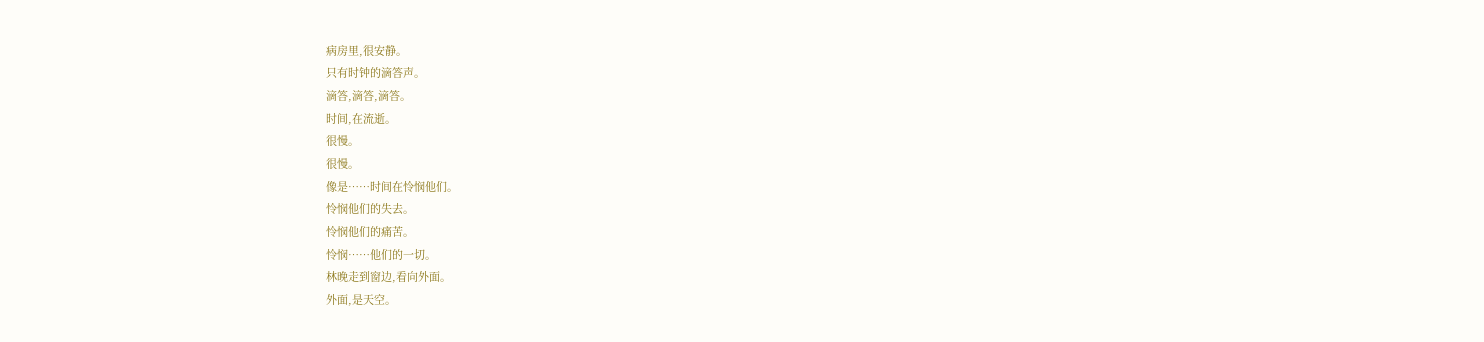病房里,很安静。
只有时钟的滴答声。
滴答,滴答,滴答。
时间,在流逝。
很慢。
很慢。
像是……时间在怜悯他们。
怜悯他们的失去。
怜悯他们的痛苦。
怜悯……他们的一切。
林晚走到窗边,看向外面。
外面,是天空。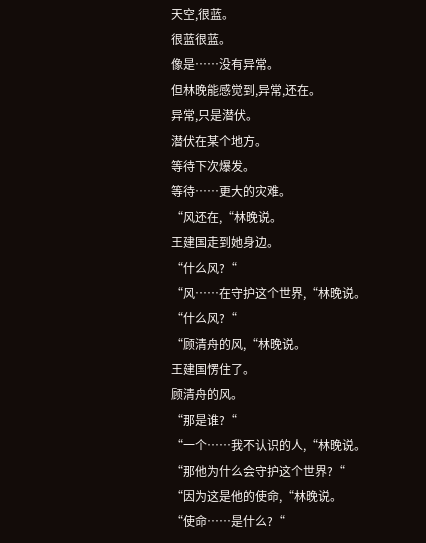天空,很蓝。
很蓝很蓝。
像是……没有异常。
但林晚能感觉到,异常,还在。
异常,只是潜伏。
潜伏在某个地方。
等待下次爆发。
等待……更大的灾难。
“风还在,“林晚说。
王建国走到她身边。
“什么风?“
“风……在守护这个世界,“林晚说。
“什么风?“
“顾清舟的风,“林晚说。
王建国愣住了。
顾清舟的风。
“那是谁?“
“一个……我不认识的人,“林晚说。
“那他为什么会守护这个世界?“
“因为这是他的使命,“林晚说。
“使命……是什么?“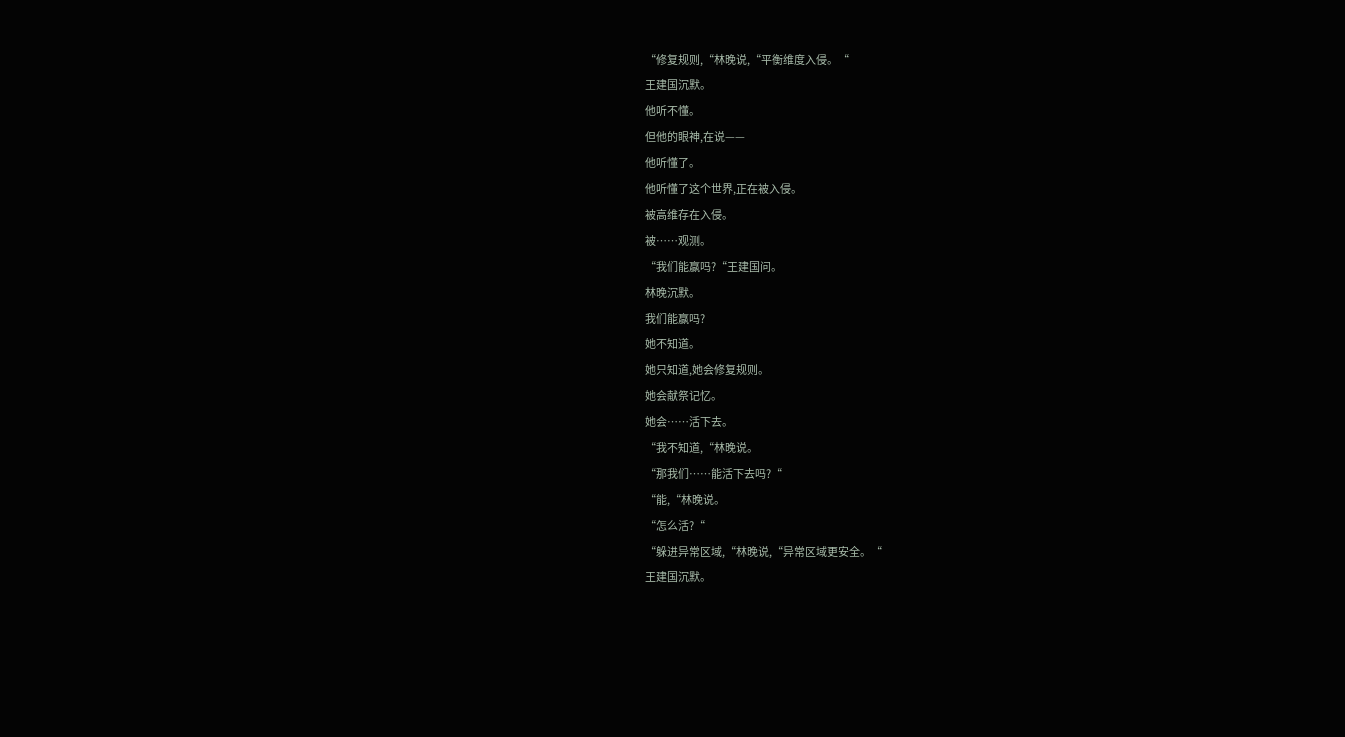“修复规则,“林晚说,“平衡维度入侵。“
王建国沉默。
他听不懂。
但他的眼神,在说——
他听懂了。
他听懂了这个世界,正在被入侵。
被高维存在入侵。
被……观测。
“我们能赢吗?“王建国问。
林晚沉默。
我们能赢吗?
她不知道。
她只知道,她会修复规则。
她会献祭记忆。
她会……活下去。
“我不知道,“林晚说。
“那我们……能活下去吗?“
“能,“林晚说。
“怎么活?“
“躲进异常区域,“林晚说,“异常区域更安全。“
王建国沉默。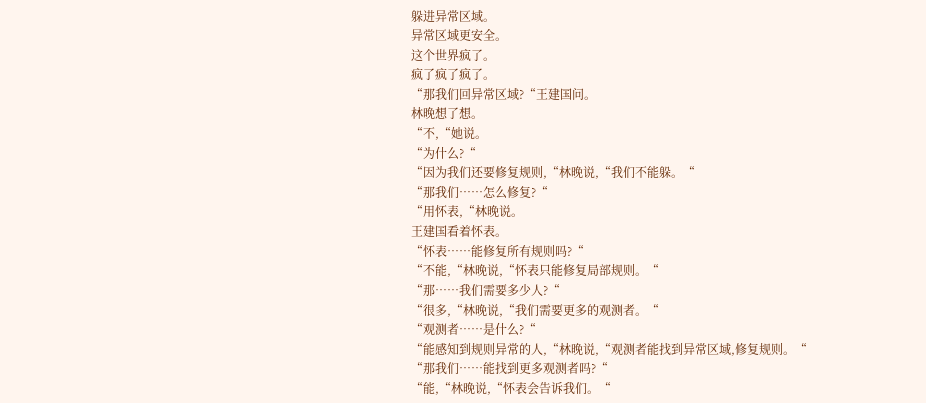躲进异常区域。
异常区域更安全。
这个世界疯了。
疯了疯了疯了。
“那我们回异常区域?“王建国问。
林晚想了想。
“不,“她说。
“为什么?“
“因为我们还要修复规则,“林晚说,“我们不能躲。“
“那我们……怎么修复?“
“用怀表,“林晚说。
王建国看着怀表。
“怀表……能修复所有规则吗?“
“不能,“林晚说,“怀表只能修复局部规则。“
“那……我们需要多少人?“
“很多,“林晚说,“我们需要更多的观测者。“
“观测者……是什么?“
“能感知到规则异常的人,“林晚说,“观测者能找到异常区域,修复规则。“
“那我们……能找到更多观测者吗?“
“能,“林晚说,“怀表会告诉我们。“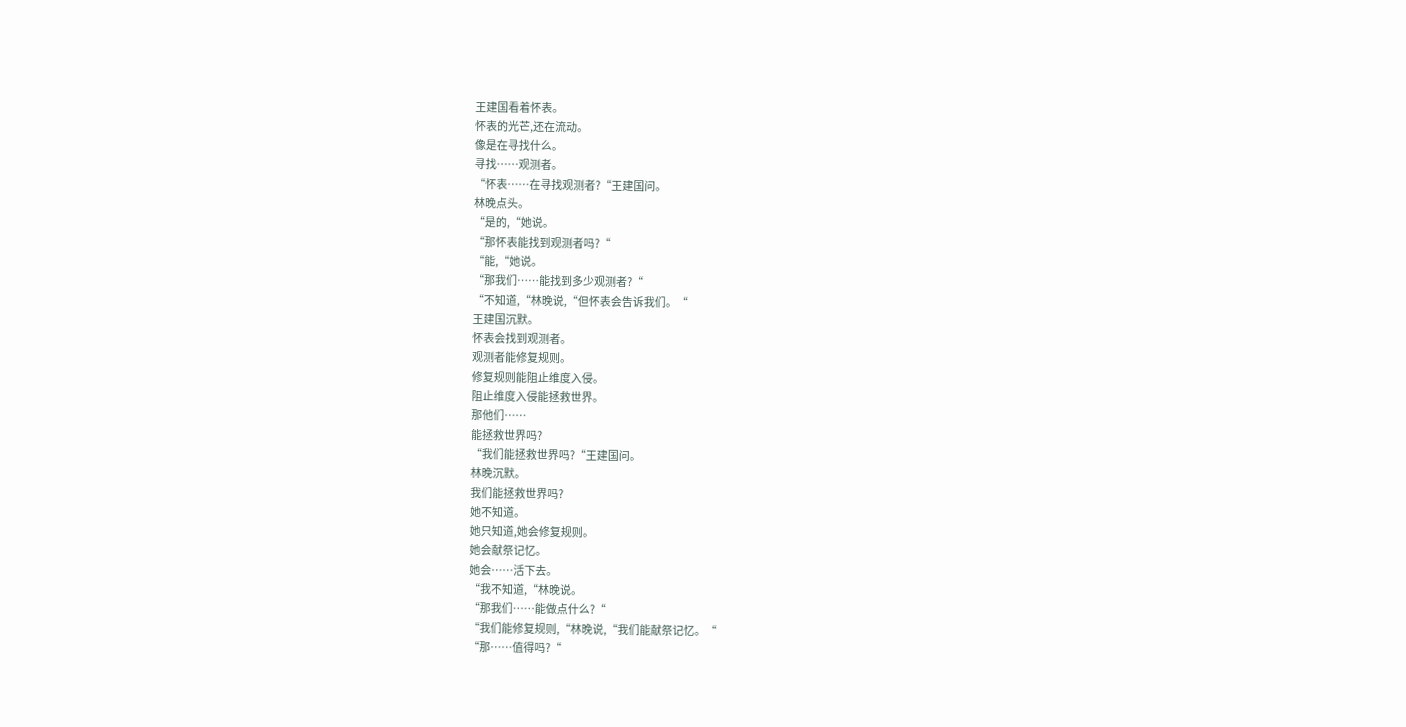王建国看着怀表。
怀表的光芒,还在流动。
像是在寻找什么。
寻找……观测者。
“怀表……在寻找观测者?“王建国问。
林晚点头。
“是的,“她说。
“那怀表能找到观测者吗?“
“能,“她说。
“那我们……能找到多少观测者?“
“不知道,“林晚说,“但怀表会告诉我们。“
王建国沉默。
怀表会找到观测者。
观测者能修复规则。
修复规则能阻止维度入侵。
阻止维度入侵能拯救世界。
那他们……
能拯救世界吗?
“我们能拯救世界吗?“王建国问。
林晚沉默。
我们能拯救世界吗?
她不知道。
她只知道,她会修复规则。
她会献祭记忆。
她会……活下去。
“我不知道,“林晚说。
“那我们……能做点什么?“
“我们能修复规则,“林晚说,“我们能献祭记忆。“
“那……值得吗?“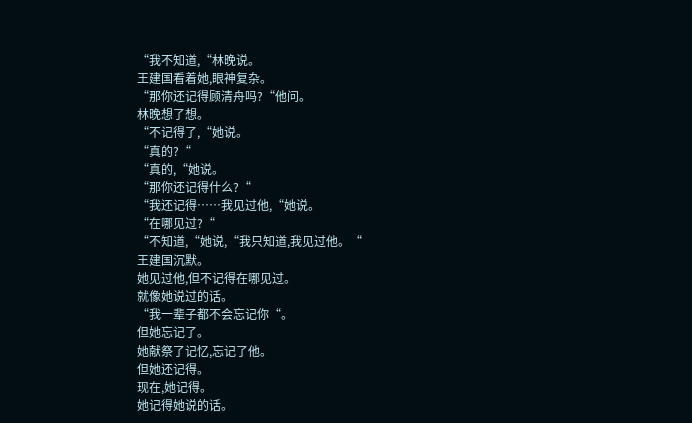“我不知道,“林晚说。
王建国看着她,眼神复杂。
“那你还记得顾清舟吗?“他问。
林晚想了想。
“不记得了,“她说。
“真的?“
“真的,“她说。
“那你还记得什么?“
“我还记得……我见过他,“她说。
“在哪见过?“
“不知道,“她说,“我只知道,我见过他。“
王建国沉默。
她见过他,但不记得在哪见过。
就像她说过的话。
“我一辈子都不会忘记你“。
但她忘记了。
她献祭了记忆,忘记了他。
但她还记得。
现在,她记得。
她记得她说的话。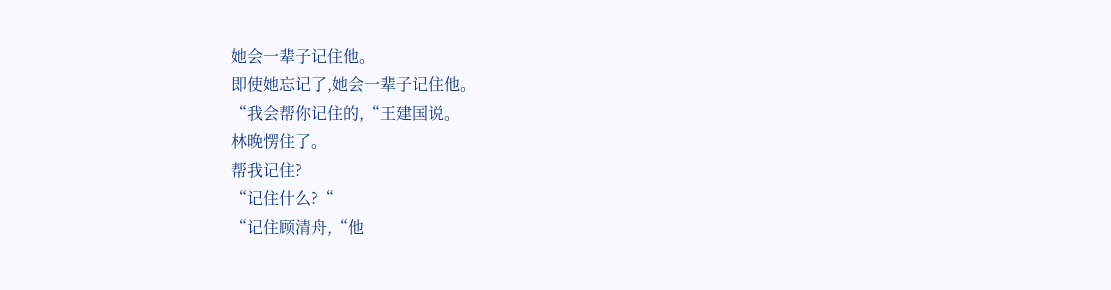她会一辈子记住他。
即使她忘记了,她会一辈子记住他。
“我会帮你记住的,“王建国说。
林晚愣住了。
帮我记住?
“记住什么?“
“记住顾清舟,“他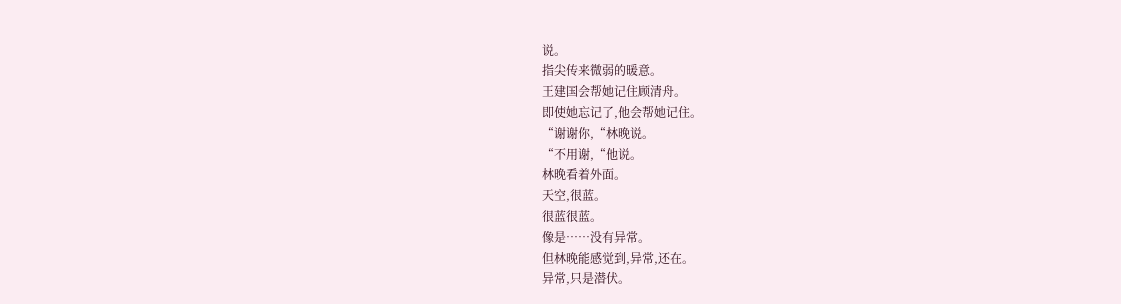说。
指尖传来微弱的暖意。
王建国会帮她记住顾清舟。
即使她忘记了,他会帮她记住。
“谢谢你,“林晚说。
“不用谢,“他说。
林晚看着外面。
天空,很蓝。
很蓝很蓝。
像是……没有异常。
但林晚能感觉到,异常,还在。
异常,只是潜伏。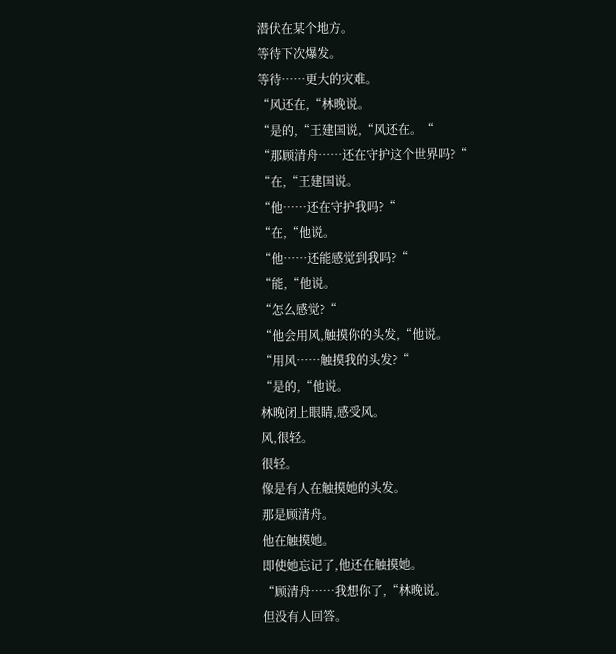潜伏在某个地方。
等待下次爆发。
等待……更大的灾难。
“风还在,“林晚说。
“是的,“王建国说,“风还在。“
“那顾清舟……还在守护这个世界吗?“
“在,“王建国说。
“他……还在守护我吗?“
“在,“他说。
“他……还能感觉到我吗?“
“能,“他说。
“怎么感觉?“
“他会用风,触摸你的头发,“他说。
“用风……触摸我的头发?“
“是的,“他说。
林晚闭上眼睛,感受风。
风,很轻。
很轻。
像是有人在触摸她的头发。
那是顾清舟。
他在触摸她。
即使她忘记了,他还在触摸她。
“顾清舟……我想你了,“林晚说。
但没有人回答。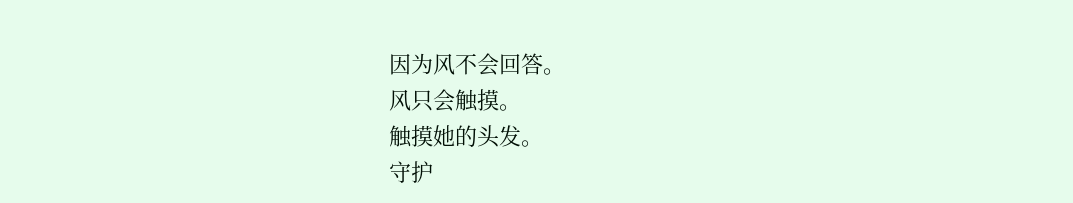因为风不会回答。
风只会触摸。
触摸她的头发。
守护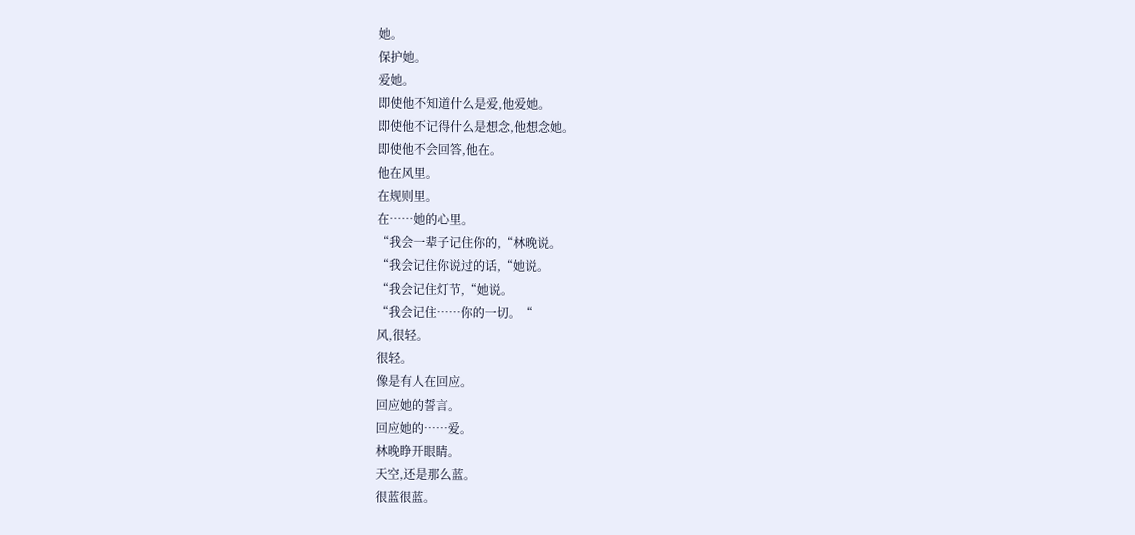她。
保护她。
爱她。
即使他不知道什么是爱,他爱她。
即使他不记得什么是想念,他想念她。
即使他不会回答,他在。
他在风里。
在规则里。
在……她的心里。
“我会一辈子记住你的,“林晚说。
“我会记住你说过的话,“她说。
“我会记住灯节,“她说。
“我会记住……你的一切。“
风,很轻。
很轻。
像是有人在回应。
回应她的誓言。
回应她的……爱。
林晚睁开眼睛。
天空,还是那么蓝。
很蓝很蓝。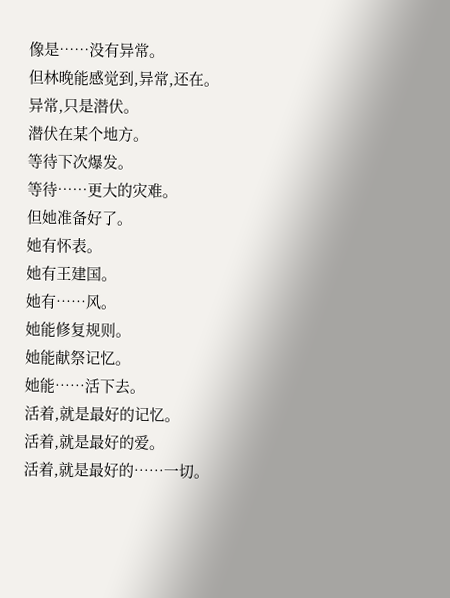像是……没有异常。
但林晚能感觉到,异常,还在。
异常,只是潜伏。
潜伏在某个地方。
等待下次爆发。
等待……更大的灾难。
但她准备好了。
她有怀表。
她有王建国。
她有……风。
她能修复规则。
她能献祭记忆。
她能……活下去。
活着,就是最好的记忆。
活着,就是最好的爱。
活着,就是最好的……一切。